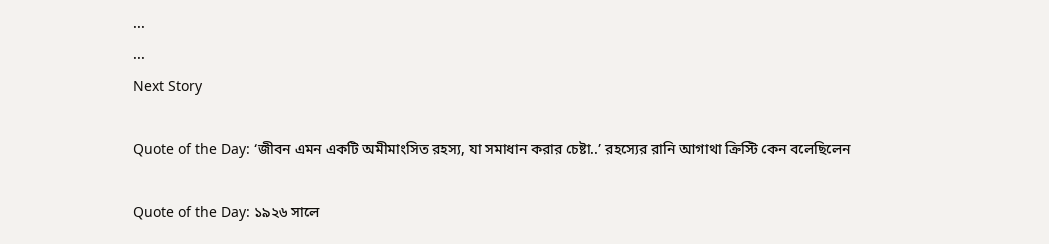...
...
Next Story

Quote of the Day: ‘জীবন এমন একটি অমীমাংসিত রহস্য, যা সমাধান করার চেষ্টা..’ রহস্যের রানি আগাথা ক্রিস্টি কেন বলেছিলেন

Quote of the Day: ১৯২৬ সালে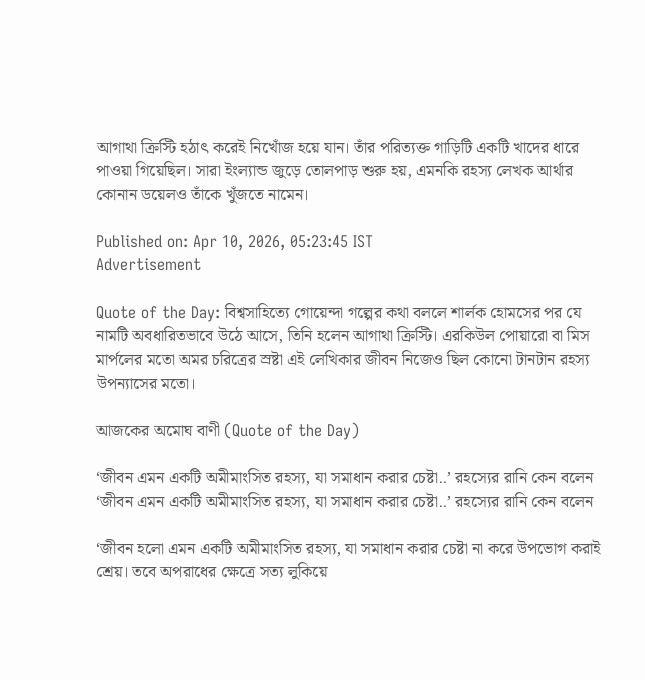আগাথা ক্রিস্টি হঠাৎ করেই নিখোঁজ হয়ে যান। তাঁর পরিত্যক্ত গাড়িটি একটি খাদের ধারে পাওয়া গিয়েছিল। সারা ইংল্যান্ড জুড়ে তোলপাড় শুরু হয়, এমনকি রহস্য লেখক আর্থার কোনান ডয়েলও তাঁকে খুঁজতে নামেন।

Published on: Apr 10, 2026, 05:23:45 IST
Advertisement

Quote of the Day: বিশ্বসাহিত্যে গোয়েন্দা গল্পের কথা বললে শার্লক হোমসের পর যে নামটি অবধারিতভাবে উঠে আসে, তিনি হলেন আগাথা ক্রিস্টি। এরকিউল পোয়ারো বা মিস মার্পলের মতো অমর চরিত্রের স্রষ্টা এই লেখিকার জীবন নিজেও ছিল কোনো টানটান রহস্য উপন্যাসের মতো।

আজকের অমোঘ বাণী (Quote of the Day)

‘জীবন এমন একটি অমীমাংসিত রহস্য, যা সমাধান করার চেষ্টা..’ রহস্যের রানি কেন বলেন
‘জীবন এমন একটি অমীমাংসিত রহস্য, যা সমাধান করার চেষ্টা..’ রহস্যের রানি কেন বলেন

‘জীবন হলো এমন একটি অমীমাংসিত রহস্য, যা সমাধান করার চেষ্টা না করে উপভোগ করাই শ্রেয়। তবে অপরাধের ক্ষেত্রে সত্য লুকিয়ে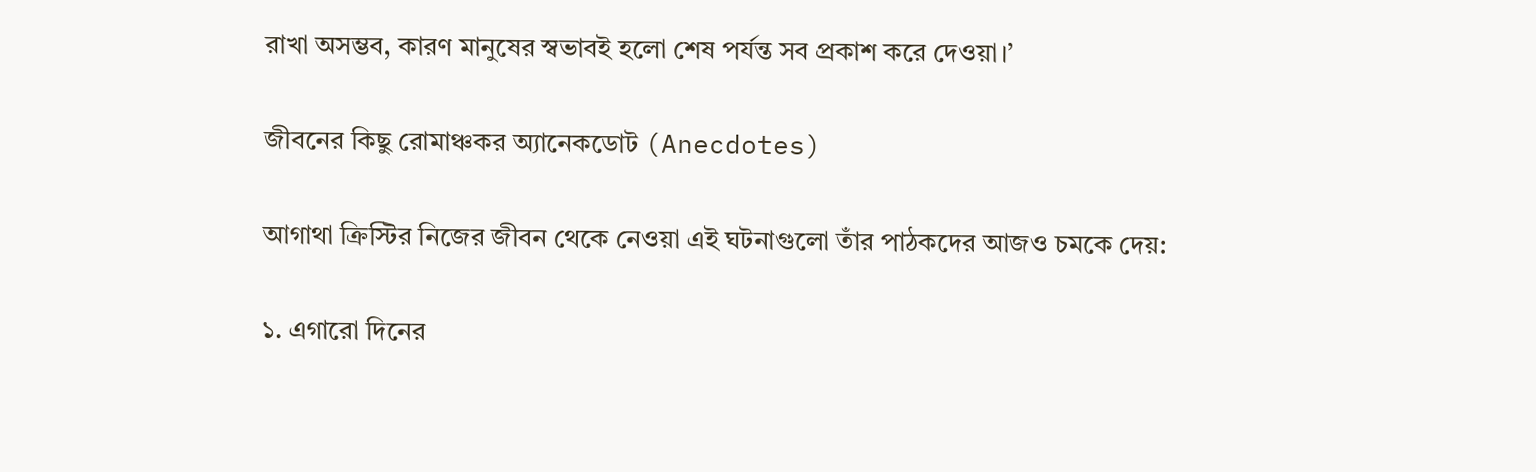রাখা অসম্ভব, কারণ মানুষের স্বভাবই হলো শেষ পর্যন্ত সব প্রকাশ করে দেওয়া।’

জীবনের কিছু রোমাঞ্চকর অ্যানেকডোট (Anecdotes)

আগাথা ক্রিস্টির নিজের জীবন থেকে নেওয়া এই ঘটনাগুলো তাঁর পাঠকদের আজও চমকে দেয়:

১. এগারো দিনের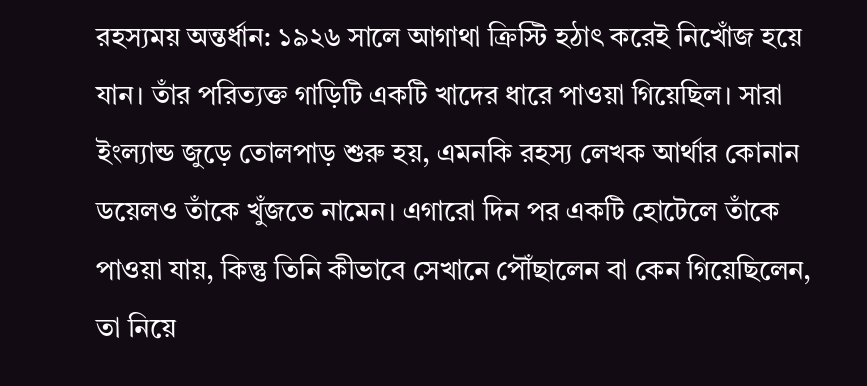রহস্যময় অন্তর্ধান: ১৯২৬ সালে আগাথা ক্রিস্টি হঠাৎ করেই নিখোঁজ হয়ে যান। তাঁর পরিত্যক্ত গাড়িটি একটি খাদের ধারে পাওয়া গিয়েছিল। সারা ইংল্যান্ড জুড়ে তোলপাড় শুরু হয়, এমনকি রহস্য লেখক আর্থার কোনান ডয়েলও তাঁকে খুঁজতে নামেন। এগারো দিন পর একটি হোটেলে তাঁকে পাওয়া যায়, কিন্তু তিনি কীভাবে সেখানে পৌঁছালেন বা কেন গিয়েছিলেন, তা নিয়ে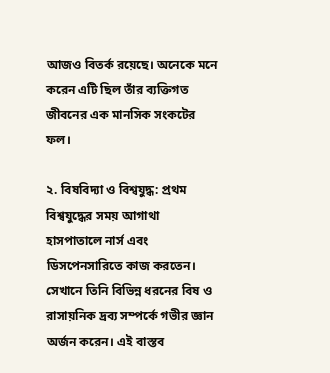আজও বিতর্ক রয়েছে। অনেকে মনে করেন এটি ছিল তাঁর ব্যক্তিগত জীবনের এক মানসিক সংকটের ফল।

২. বিষবিদ্যা ও বিশ্বযুদ্ধ: প্রথম বিশ্বযুদ্ধের সময় আগাথা হাসপাতালে নার্স এবং ডিসপেনসারিতে কাজ করতেন। সেখানে তিনি বিভিন্ন ধরনের বিষ ও রাসায়নিক দ্রব্য সম্পর্কে গভীর জ্ঞান অর্জন করেন। এই বাস্তব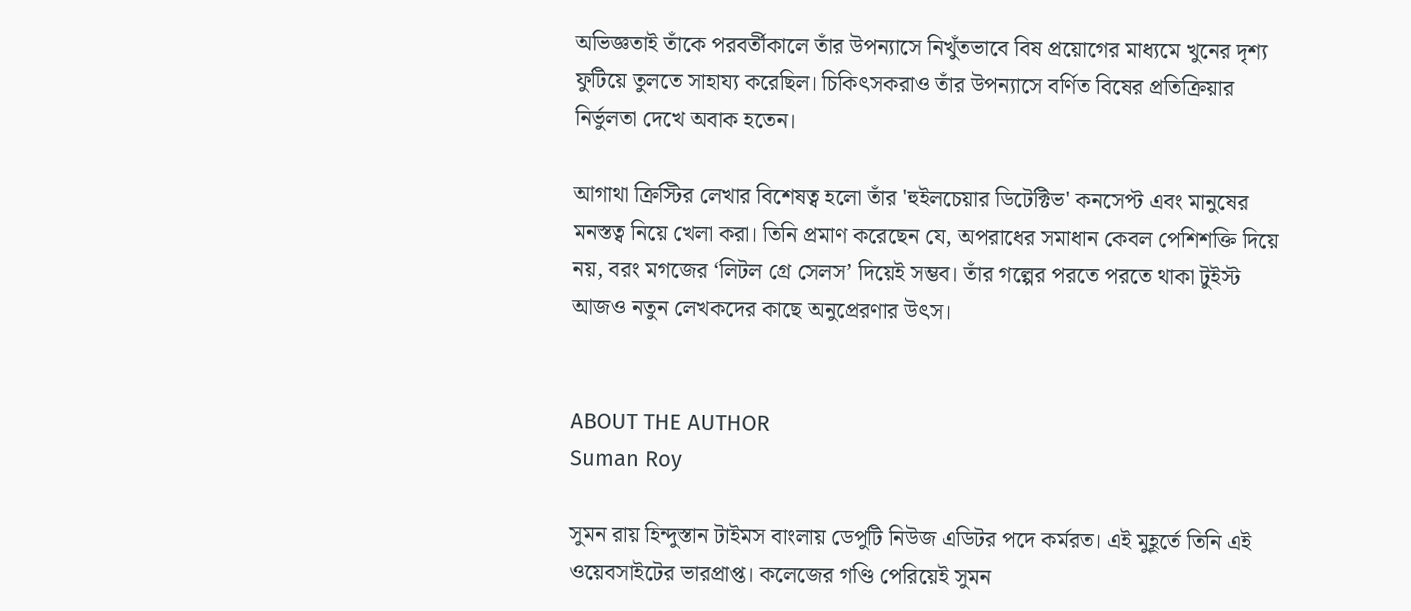অভিজ্ঞতাই তাঁকে পরবর্তীকালে তাঁর উপন্যাসে নিখুঁতভাবে বিষ প্রয়োগের মাধ্যমে খুনের দৃশ্য ফুটিয়ে তুলতে সাহায্য করেছিল। চিকিৎসকরাও তাঁর উপন্যাসে বর্ণিত বিষের প্রতিক্রিয়ার নির্ভুলতা দেখে অবাক হতেন।

আগাথা ক্রিস্টির লেখার বিশেষত্ব হলো তাঁর 'হুইলচেয়ার ডিটেক্টিভ' কনসেপ্ট এবং মানুষের মনস্তত্ব নিয়ে খেলা করা। তিনি প্রমাণ করেছেন যে, অপরাধের সমাধান কেবল পেশিশক্তি দিয়ে নয়, বরং মগজের ‘লিটল গ্রে সেলস’ দিয়েই সম্ভব। তাঁর গল্পের পরতে পরতে থাকা টুইস্ট আজও নতুন লেখকদের কাছে অনুপ্রেরণার উৎস।


ABOUT THE AUTHOR
Suman Roy

সুমন রায় হিন্দুস্তান টাইমস বাংলায় ডেপুটি নিউজ এডিটর পদে কর্মরত। এই মুহূর্তে তিনি এই ওয়েবসাইটের ভারপ্রাপ্ত। কলেজের গণ্ডি পেরিয়েই সুমন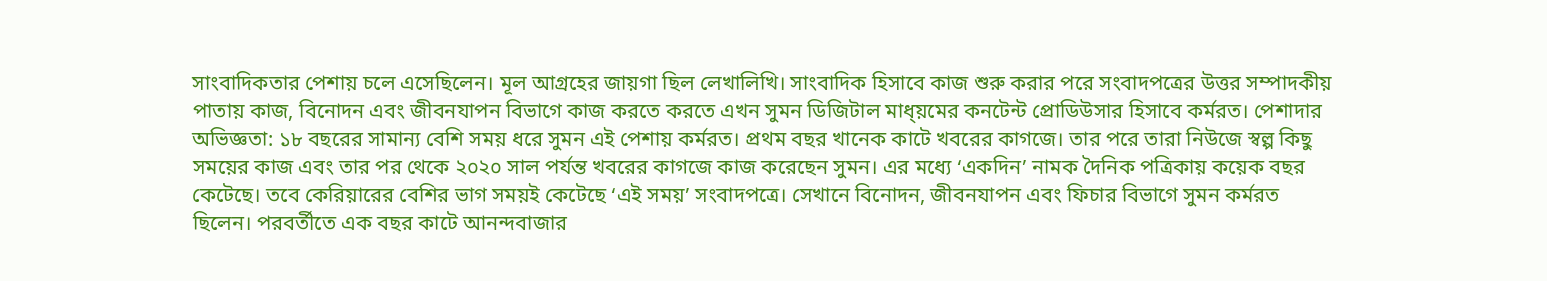সাংবাদিকতার পেশায় চলে এসেছিলেন। মূল আগ্রহের জায়গা ছিল লেখালিখি। সাংবাদিক হিসাবে কাজ শুরু করার পরে সংবাদপত্রের উত্তর সম্পাদকীয় পাতায় কাজ, বিনোদন এবং জীবনযাপন বিভাগে কাজ করতে করতে এখন সুমন ডিজিটাল মাধ্য়মের কনটেন্ট প্রোডিউসার হিসাবে কর্মরত। পেশাদার অভিজ্ঞতা: ১৮ বছরের সামান্য বেশি সময় ধরে সুমন এই পেশায় কর্মরত। প্রথম বছর খানেক কাটে খবরের কাগজে। তার পরে তারা নিউজে স্বল্প কিছু সময়ের কাজ এবং তার পর থেকে ২০২০ সাল পর্যন্ত খবরের কাগজে কাজ করেছেন সুমন। এর মধ্যে ‘একদিন’ নামক দৈনিক পত্রিকায় কয়েক বছর কেটেছে। তবে কেরিয়ারের বেশির ভাগ সময়ই কেটেছে ‘এই সময়’ সংবাদপত্রে। সেখানে বিনোদন, জীবনযাপন এবং ফিচার বিভাগে সুমন কর্মরত ছিলেন। পরবর্তীতে এক বছর কাটে আনন্দবাজার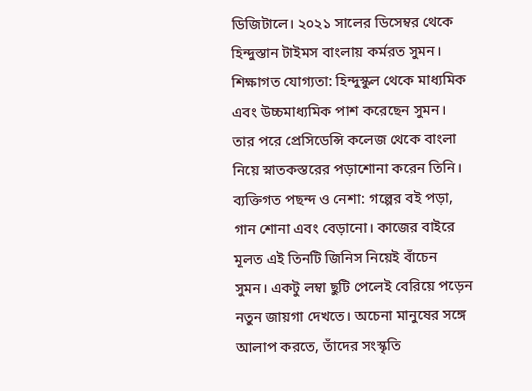ডিজিটালে। ২০২১ সালের ডিসেম্বর থেকে হিন্দুস্তান টাইমস বাংলায় কর্মরত সুমন। শিক্ষাগত যোগ্যতা: হিন্দুস্কুল থেকে মাধ্যমিক এবং উচ্চমাধ্যমিক পাশ করেছেন সুমন। তার পরে প্রেসিডেন্সি কলেজ থেকে বাংলা নিয়ে স্নাতকস্তরের পড়াশোনা করেন তিনি। ব্যক্তিগত পছন্দ ও নেশা: গল্পের বই পড়া, গান শোনা এবং বেড়ানো। কাজের বাইরে মূলত এই তিনটি জিনিস নিয়েই বাঁচেন সুমন। একটু লম্বা ছুটি পেলেই বেরিয়ে পড়েন নতুন জায়গা দেখতে। অচেনা মানুষের সঙ্গে আলাপ করতে, তাঁদের সংস্কৃতি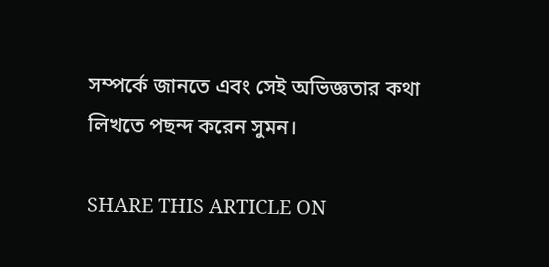সম্পর্কে জানতে এবং সেই অভিজ্ঞতার কথা লিখতে পছন্দ করেন সুমন।

SHARE THIS ARTICLE ON